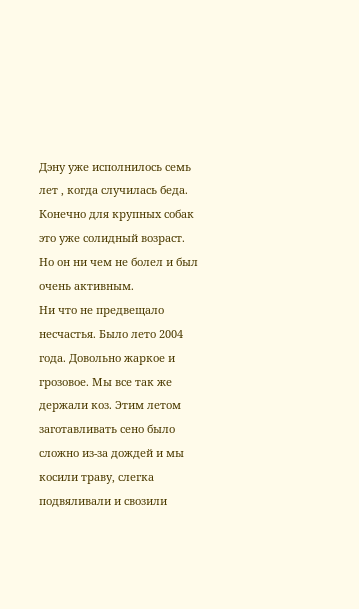Дэну уже исполнилось семь лет , когда случилась беда. Конечно для крупных собак это уже солидный возраст. Но он ни чем не болел и был очень активным.
Ни что не предвещало несчастья. Было лето 2004 года. Довольно жаркое и грозовое. Мы все так же держали коз. Этим летом заготавливать сено было сложно из-за дождей и мы косили траву, слегка подвяливали и свозили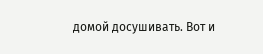домой досушивать. Вот и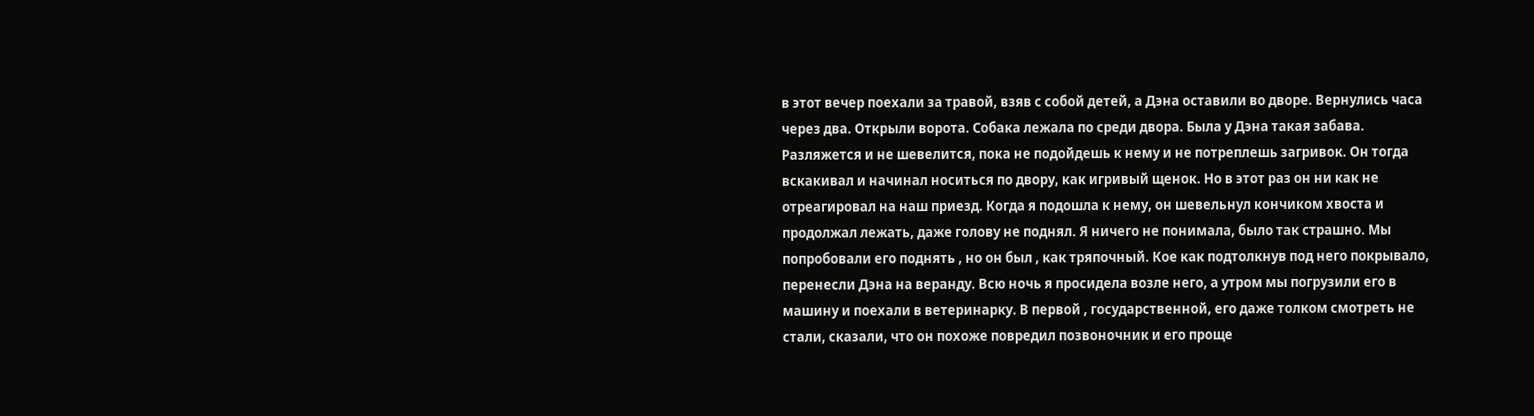в этот вечер поехали за травой, взяв с собой детей, а Дэна оставили во дворе. Вернулись часа через два. Открыли ворота. Собака лежала по среди двора. Была у Дэна такая забава. Разляжется и не шевелится, пока не подойдешь к нему и не потреплешь загривок. Он тогда вскакивал и начинал носиться по двору, как игривый щенок. Но в этот раз он ни как не отреагировал на наш приезд. Когда я подошла к нему, он шевельнул кончиком хвоста и продолжал лежать, даже голову не поднял. Я ничего не понимала, было так страшно. Мы попробовали его поднять , но он был , как тряпочный. Кое как подтолкнув под него покрывало, перенесли Дэна на веранду. Всю ночь я просидела возле него, а утром мы погрузили его в машину и поехали в ветеринарку. В первой , государственной, его даже толком смотреть не стали, сказали, что он похоже повредил позвоночник и его проще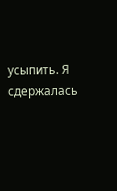усыпить. Я сдержалась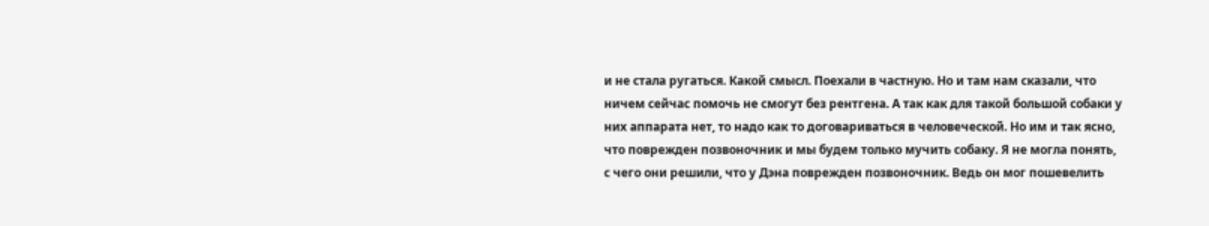и не стала ругаться. Какой смысл. Поехали в частную. Но и там нам сказали, что ничем сейчас помочь не смогут без рентгена. А так как для такой большой собаки у них аппарата нет, то надо как то договариваться в человеческой. Но им и так ясно, что поврежден позвоночник и мы будем только мучить собаку. Я не могла понять, с чего они решили, что у Дэна поврежден позвоночник. Ведь он мог пошевелить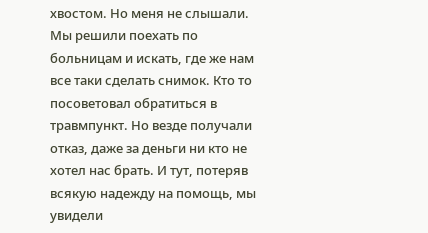хвостом. Но меня не слышали.
Мы решили поехать по больницам и искать, где же нам все таки сделать снимок. Кто то посоветовал обратиться в травмпункт. Но везде получали отказ, даже за деньги ни кто не хотел нас брать. И тут, потеряв всякую надежду на помощь, мы увидели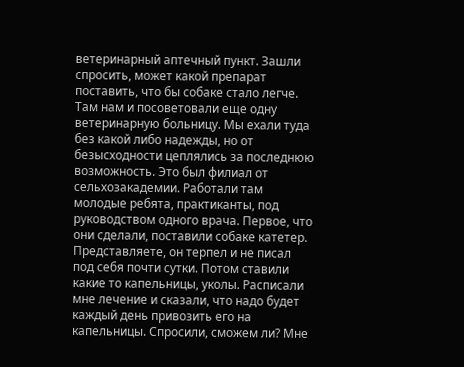ветеринарный аптечный пункт. Зашли спросить, может какой препарат поставить, что бы собаке стало легче. Там нам и посоветовали еще одну ветеринарную больницу. Мы ехали туда без какой либо надежды, но от безысходности цеплялись за последнюю возможность. Это был филиал от сельхозакадемии. Работали там молодые ребята, практиканты, под руководством одного врача. Первое, что они сделали, поставили собаке катетер. Представляете, он терпел и не писал под себя почти сутки. Потом ставили какие то капельницы, уколы. Расписали мне лечение и сказали, что надо будет каждый день привозить его на капельницы. Спросили, сможем ли? Мне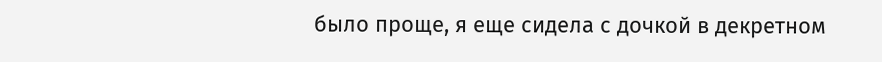было проще, я еще сидела с дочкой в декретном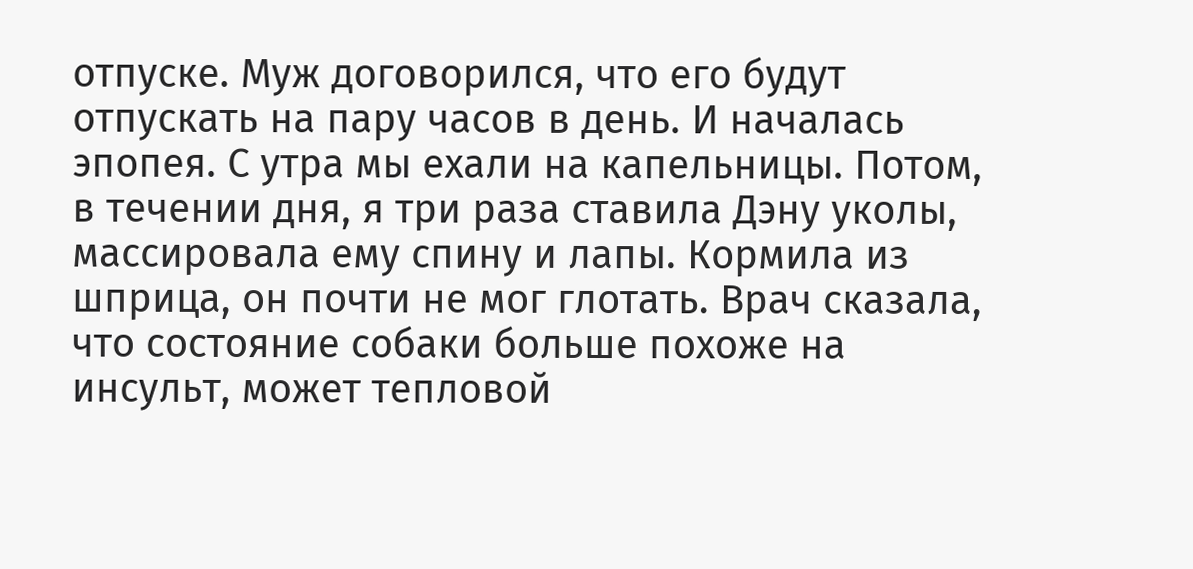отпуске. Муж договорился, что его будут отпускать на пару часов в день. И началась эпопея. С утра мы ехали на капельницы. Потом, в течении дня, я три раза ставила Дэну уколы, массировала ему спину и лапы. Кормила из шприца, он почти не мог глотать. Врач сказала, что состояние собаки больше похоже на инсульт, может тепловой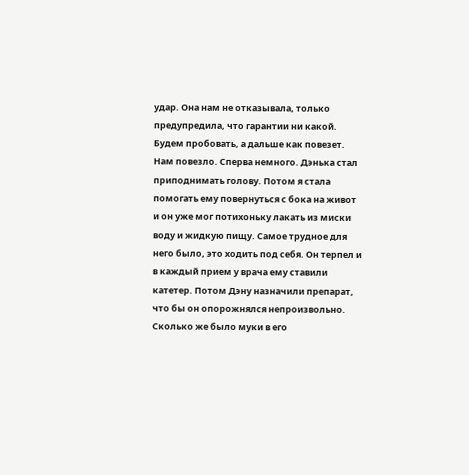удар. Она нам не отказывала, только предупредила, что гарантии ни какой. Будем пробовать, а дальше как повезет. Нам повезло. Сперва немного. Дэнька стал приподнимать голову. Потом я стала помогать ему повернуться с бока на живот и он уже мог потихоньку лакать из миски воду и жидкую пищу. Самое трудное для него было, это ходить под себя. Он терпел и в каждый прием у врача ему ставили катетер. Потом Дэну назначили препарат, что бы он опорожнялся непроизвольно. Сколько же было муки в его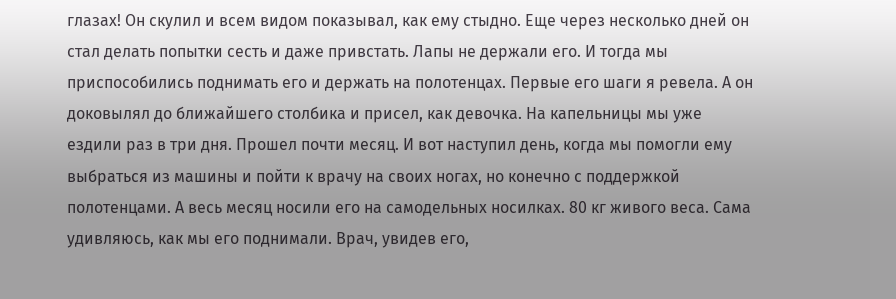глазах! Он скулил и всем видом показывал, как ему стыдно. Еще через несколько дней он стал делать попытки сесть и даже привстать. Лапы не держали его. И тогда мы приспособились поднимать его и держать на полотенцах. Первые его шаги я ревела. А он доковылял до ближайшего столбика и присел, как девочка. На капельницы мы уже ездили раз в три дня. Прошел почти месяц. И вот наступил день, когда мы помогли ему выбраться из машины и пойти к врачу на своих ногах, но конечно с поддержкой полотенцами. А весь месяц носили его на самодельных носилках. 80 кг живого веса. Сама удивляюсь, как мы его поднимали. Врач, увидев его,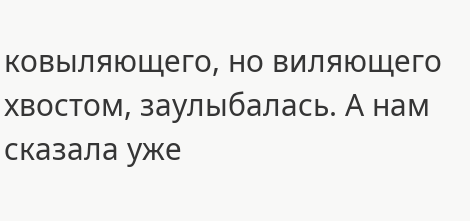ковыляющего, но виляющего хвостом, заулыбалась. А нам сказала уже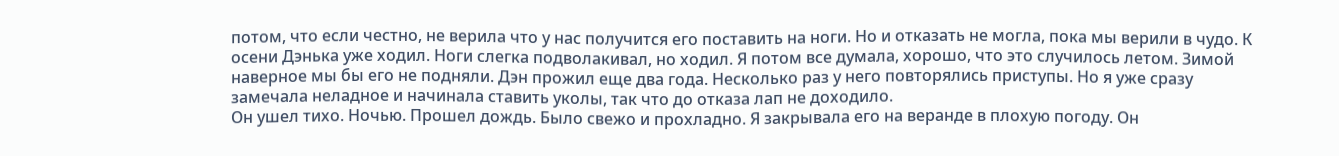потом, что если честно, не верила что у нас получится его поставить на ноги. Но и отказать не могла, пока мы верили в чудо. К осени Дэнька уже ходил. Ноги слегка подволакивал, но ходил. Я потом все думала, хорошо, что это случилось летом. Зимой наверное мы бы его не подняли. Дэн прожил еще два года. Несколько раз у него повторялись приступы. Но я уже сразу замечала неладное и начинала ставить уколы, так что до отказа лап не доходило.
Он ушел тихо. Ночью. Прошел дождь. Было свежо и прохладно. Я закрывала его на веранде в плохую погоду. Он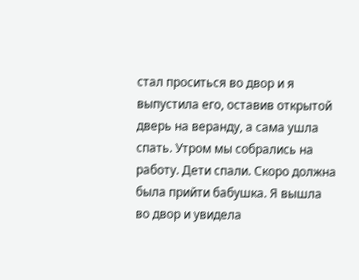стал проситься во двор и я выпустила его, оставив открытой дверь на веранду, а сама ушла спать. Утром мы собрались на работу. Дети спали. Скоро должна была прийти бабушка. Я вышла во двор и увидела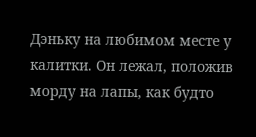Дэньку на любимом месте у калитки. Он лежал, положив морду на лапы, как будто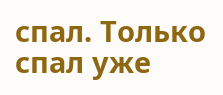спал. Только спал уже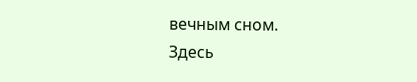вечным сном.
Здесь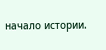начало истории.